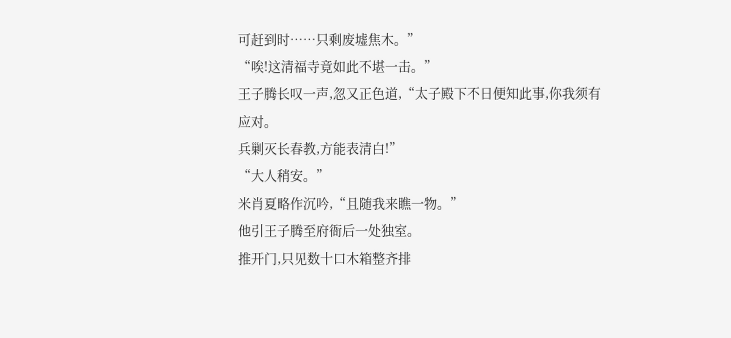可赶到时……只剩废墟焦木。”
“唉!这清福寺竟如此不堪一击。”
王子腾长叹一声,忽又正色道,“太子殿下不日便知此事,你我须有应对。
兵剿灭长春教,方能表清白!”
“大人稍安。”
米肖夏略作沉吟,“且随我来瞧一物。”
他引王子腾至府衙后一处独室。
推开门,只见数十口木箱整齐排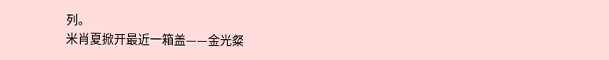列。
米肖夏掀开最近一箱盖——金光粲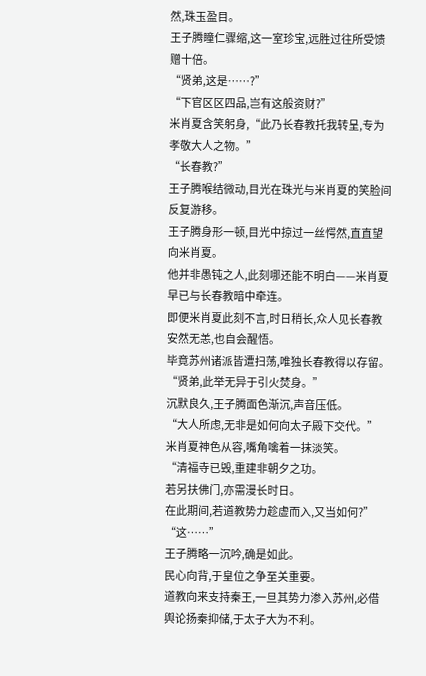然,珠玉盈目。
王子腾瞳仁骤缩,这一室珍宝,远胜过往所受馈赠十倍。
“贤弟,这是……?”
“下官区区四品,岂有这般资财?”
米肖夏含笑躬身,“此乃长春教托我转呈,专为孝敬大人之物。”
“长春教?”
王子腾喉结微动,目光在珠光与米肖夏的笑脸间反复游移。
王子腾身形一顿,目光中掠过一丝愕然,直直望向米肖夏。
他并非愚钝之人,此刻哪还能不明白——米肖夏早已与长春教暗中牵连。
即便米肖夏此刻不言,时日稍长,众人见长春教安然无恙,也自会醒悟。
毕竟苏州诸派皆遭扫荡,唯独长春教得以存留。
“贤弟,此举无异于引火焚身。”
沉默良久,王子腾面色渐沉,声音压低。
“大人所虑,无非是如何向太子殿下交代。”
米肖夏神色从容,嘴角噙着一抹淡笑。
“清福寺已毁,重建非朝夕之功。
若另扶佛门,亦需漫长时日。
在此期间,若道教势力趁虚而入,又当如何?”
“这……”
王子腾略一沉吟,确是如此。
民心向背,于皇位之争至关重要。
道教向来支持秦王,一旦其势力渗入苏州,必借舆论扬秦抑储,于太子大为不利。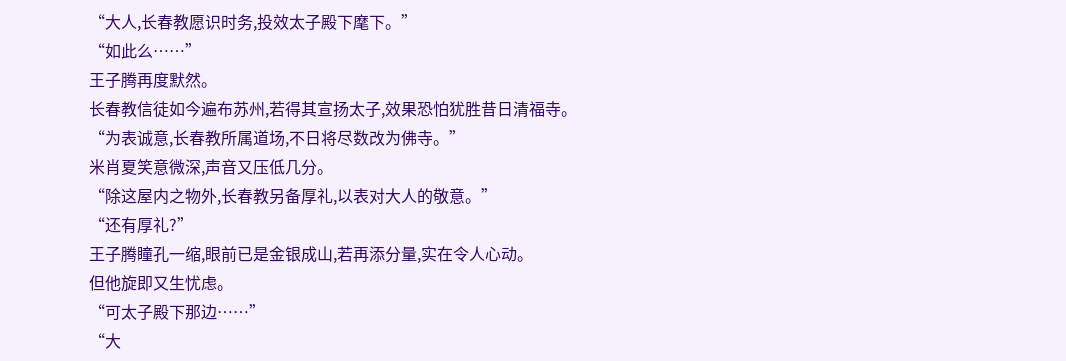“大人,长春教愿识时务,投效太子殿下麾下。”
“如此么……”
王子腾再度默然。
长春教信徒如今遍布苏州,若得其宣扬太子,效果恐怕犹胜昔日清福寺。
“为表诚意,长春教所属道场,不日将尽数改为佛寺。”
米肖夏笑意微深,声音又压低几分。
“除这屋内之物外,长春教另备厚礼,以表对大人的敬意。”
“还有厚礼?”
王子腾瞳孔一缩,眼前已是金银成山,若再添分量,实在令人心动。
但他旋即又生忧虑。
“可太子殿下那边……”
“大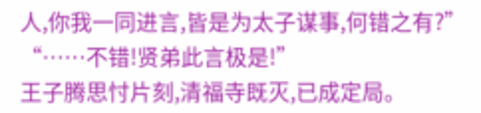人,你我一同进言,皆是为太子谋事,何错之有?”
“……不错!贤弟此言极是!”
王子腾思忖片刻,清福寺既灭,已成定局。